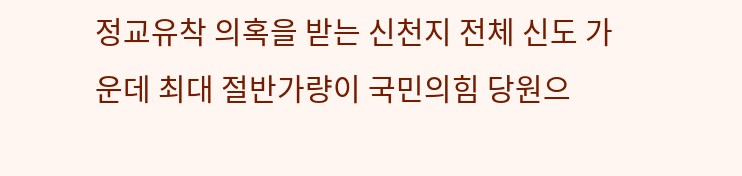정교유착 의혹을 받는 신천지 전체 신도 가운데 최대 절반가량이 국민의힘 당원으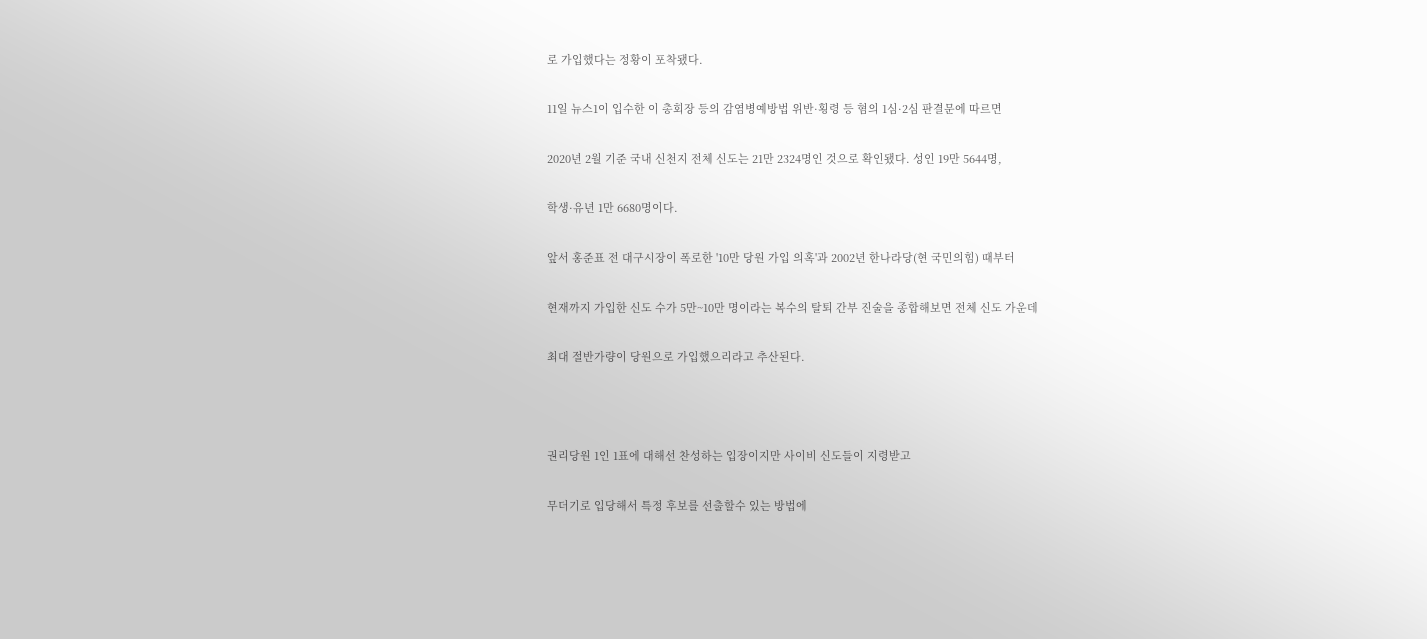로 가입했다는 정황이 포착됐다.

11일 뉴스1이 입수한 이 총회장 등의 감염병예방법 위반·횡령 등 혐의 1심·2심 판결문에 따르면

2020년 2월 기준 국내 신천지 전체 신도는 21만 2324명인 것으로 확인됐다. 성인 19만 5644명,

학생·유년 1만 6680명이다.

앞서 홍준표 전 대구시장이 폭로한 '10만 당원 가입 의혹'과 2002년 한나라당(현 국민의힘) 때부터

현재까지 가입한 신도 수가 5만~10만 명이라는 복수의 탈퇴 간부 진술을 종합해보면 전체 신도 가운데

최대 절반가량이 당원으로 가입했으리라고 추산된다.



권리당원 1인 1표에 대해선 찬성하는 입장이지만 사이비 신도들이 지령받고

무더기로 입당해서 특정 후보를 선출할수 있는 방법에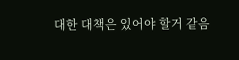대한 대책은 있어야 할거 같음